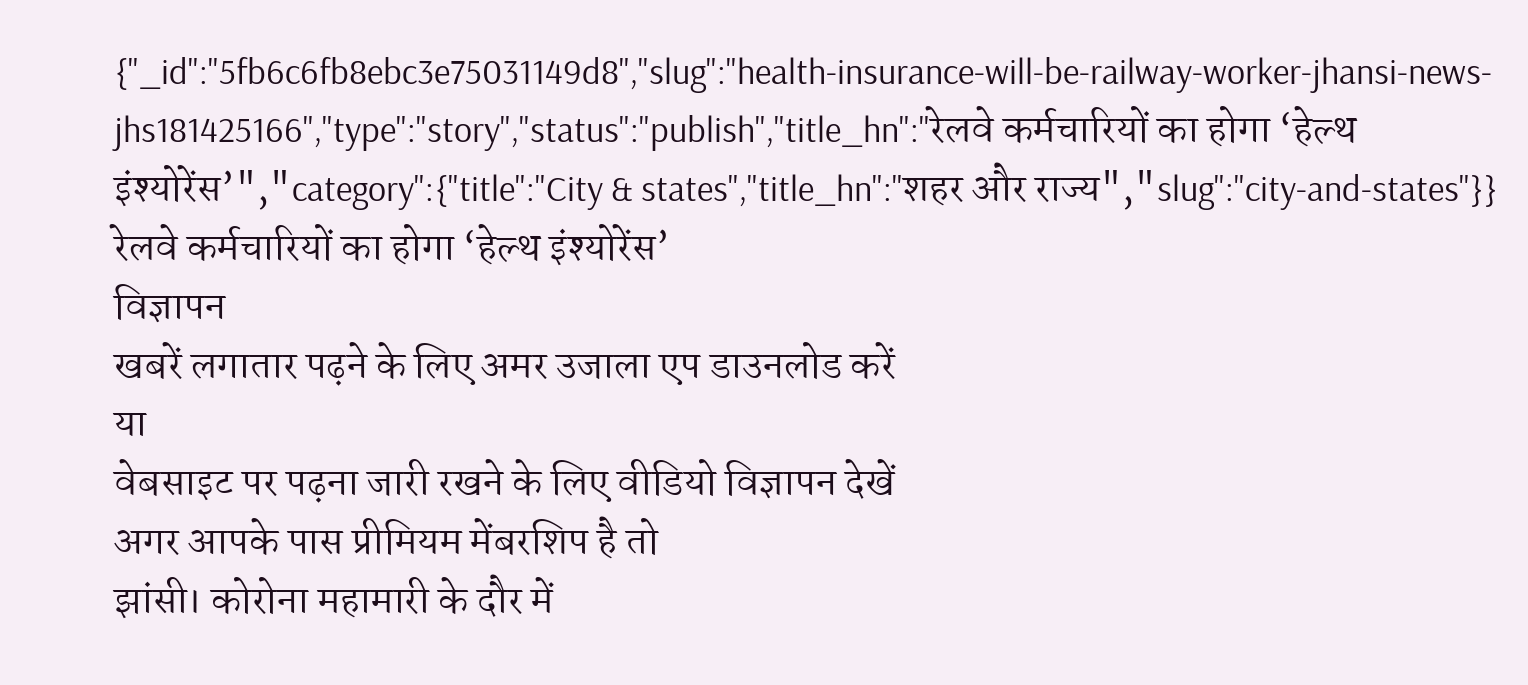{"_id":"5fb6c6fb8ebc3e75031149d8","slug":"health-insurance-will-be-railway-worker-jhansi-news-jhs181425166","type":"story","status":"publish","title_hn":"रेलवे कर्मचारियों का होगा ‘हेल्थ इंश्योरेंस’","category":{"title":"City & states","title_hn":"शहर और राज्य","slug":"city-and-states"}}
रेलवे कर्मचारियों का होगा ‘हेल्थ इंश्योरेंस’
विज्ञापन
खबरें लगातार पढ़ने के लिए अमर उजाला एप डाउनलोड करें
या
वेबसाइट पर पढ़ना जारी रखने के लिए वीडियो विज्ञापन देखें
अगर आपके पास प्रीमियम मेंबरशिप है तो
झांसी। कोरोना महामारी के दौर में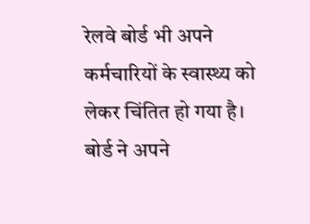रेलवे बोर्ड भी अपने कर्मचारियों के स्वास्थ्य को लेकर चिंतित हो गया है। बोर्ड ने अपने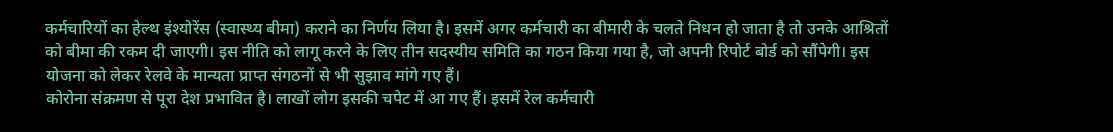कर्मचारियों का हेल्थ इंश्योरेंस (स्वास्थ्य बीमा) कराने का निर्णय लिया है। इसमें अगर कर्मचारी का बीमारी के चलते निधन हो जाता है तो उनके आश्रितों को बीमा की रकम दी जाएगी। इस नीति को लागू करने के लिए तीन सदस्यीय समिति का गठन किया गया है, जो अपनी रिपोर्ट बोर्ड को सौंपेगी। इस योजना को लेकर रेलवे के मान्यता प्राप्त संगठनों से भी सुझाव मांगे गए हैं।
कोरोना संक्रमण से पूरा देश प्रभावित है। लाखों लोग इसकी चपेट में आ गए हैं। इसमें रेल कर्मचारी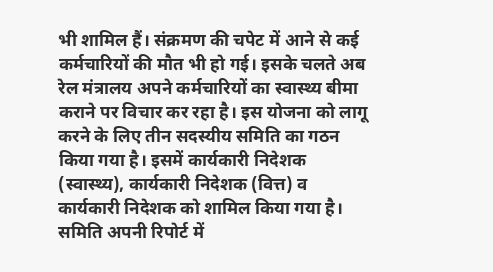भी शामिल हैं। संक्रमण की चपेट में आने से कई कर्मचारियों की मौत भी हो गई। इसके चलते अब रेल मंत्रालय अपने कर्मचारियों का स्वास्थ्य बीमा कराने पर विचार कर रहा है। इस योजना को लागू करने के लिए तीन सदस्यीय समिति का गठन किया गया है। इसमें कार्यकारी निदेशक (स्वास्थ्य), कार्यकारी निदेशक (वित्त) व कार्यकारी निदेशक को शामिल किया गया है। समिति अपनी रिपोर्ट में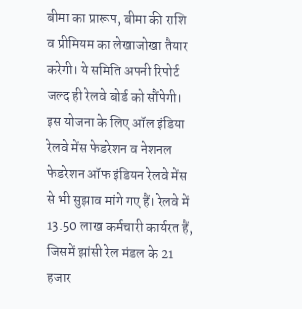बीमा का प्रारूप, बीमा की राशि व प्रीमियम का लेखाजोखा तैयार करेगी। ये समिति अपनी रिपोर्ट जल्द ही रेलवे बोर्ड को सौंपेगी। इस योजना के लिए ऑल इंडिया रेलवे मेंस फेडरेशन व नेशनल फेडरेशन ऑफ इंडियन रेलवे मेंस से भी सुझाव मांगे गए हैं। रेलवे में 13.50 लाख कर्मचारी कार्यरत हैं, जिसमें झांसी रेल मंडल के 21 हजार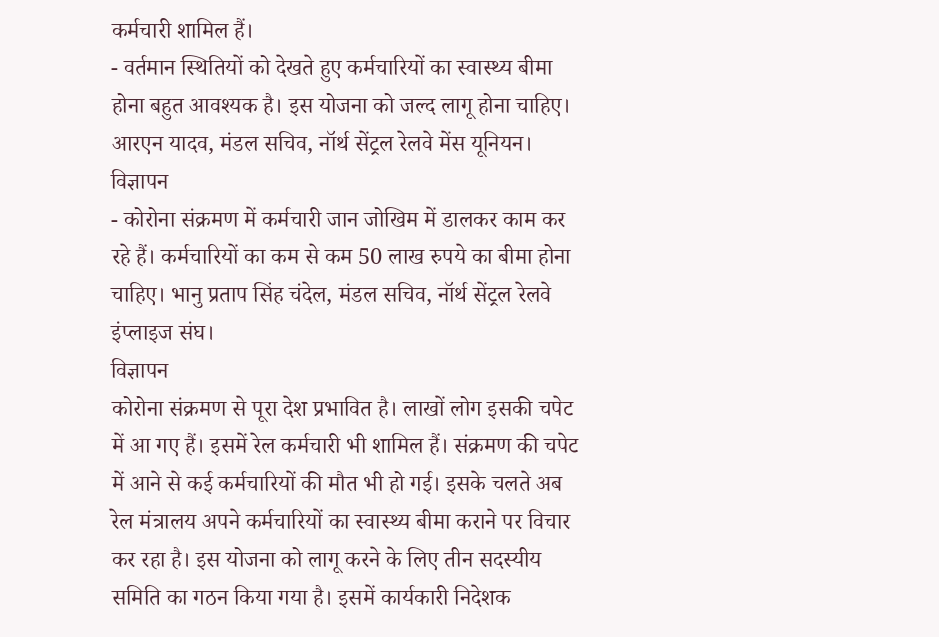कर्मचारी शामिल हैं।
- वर्तमान स्थितियों को देखते हुए कर्मचारियों का स्वास्थ्य बीमा होना बहुत आवश्यक है। इस योजना को जल्द लागू होना चाहिए। आरएन यादव, मंडल सचिव, नॉर्थ सेंट्रल रेलवे मेंस यूनियन।
विज्ञापन
- कोरोना संक्रमण में कर्मचारी जान जोखिम में डालकर काम कर रहे हैं। कर्मचारियों का कम से कम 50 लाख रुपये का बीमा होना चाहिए। भानु प्रताप सिंह चंदेल, मंडल सचिव, नॉर्थ सेंट्रल रेलवे इंप्लाइज संघ।
विज्ञापन
कोरोना संक्रमण से पूरा देश प्रभावित है। लाखों लोग इसकी चपेट में आ गए हैं। इसमें रेल कर्मचारी भी शामिल हैं। संक्रमण की चपेट में आने से कई कर्मचारियों की मौत भी हो गई। इसके चलते अब रेल मंत्रालय अपने कर्मचारियों का स्वास्थ्य बीमा कराने पर विचार कर रहा है। इस योजना को लागू करने के लिए तीन सदस्यीय समिति का गठन किया गया है। इसमें कार्यकारी निदेशक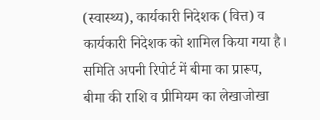(स्वास्थ्य), कार्यकारी निदेशक (वित्त) व कार्यकारी निदेशक को शामिल किया गया है। समिति अपनी रिपोर्ट में बीमा का प्रारूप, बीमा की राशि व प्रीमियम का लेखाजोखा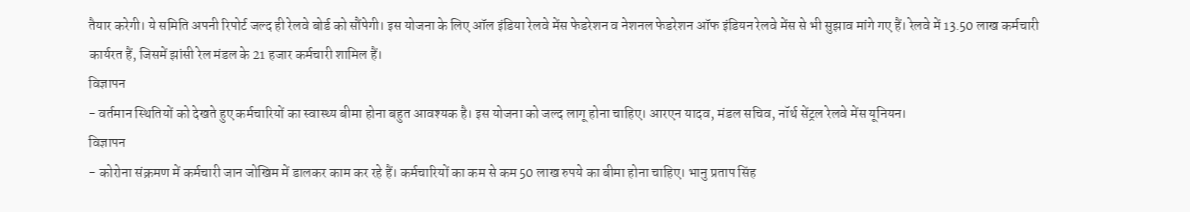तैयार करेगी। ये समिति अपनी रिपोर्ट जल्द ही रेलवे बोर्ड को सौंपेगी। इस योजना के लिए ऑल इंडिया रेलवे मेंस फेडरेशन व नेशनल फेडरेशन ऑफ इंडियन रेलवे मेंस से भी सुझाव मांगे गए हैं। रेलवे में 13.50 लाख कर्मचारी कार्यरत हैं, जिसमें झांसी रेल मंडल के 21 हजार कर्मचारी शामिल हैं।
विज्ञापन
- वर्तमान स्थितियों को देखते हुए कर्मचारियों का स्वास्थ्य बीमा होना बहुत आवश्यक है। इस योजना को जल्द लागू होना चाहिए। आरएन यादव, मंडल सचिव, नॉर्थ सेंट्रल रेलवे मेंस यूनियन।
विज्ञापन
- कोरोना संक्रमण में कर्मचारी जान जोखिम में डालकर काम कर रहे हैं। कर्मचारियों का कम से कम 50 लाख रुपये का बीमा होना चाहिए। भानु प्रताप सिंह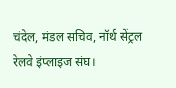चंदेल, मंडल सचिव, नॉर्थ सेंट्रल रेलवे इंप्लाइज संघ।